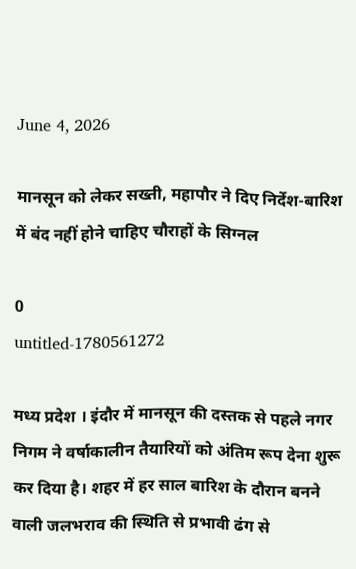June 4, 2026

मानसून को लेकर सख्ती, महापौर ने दिए निर्देश-बारिश में बंद नहीं होने चाहिए चौराहों के सिग्नल

0
untitled-1780561272

मध्य प्रदेश । इंदौर में मानसून की दस्तक से पहले नगर निगम ने वर्षाकालीन तैयारियों को अंतिम रूप देना शुरू कर दिया है। शहर में हर साल बारिश के दौरान बनने वाली जलभराव की स्थिति से प्रभावी ढंग से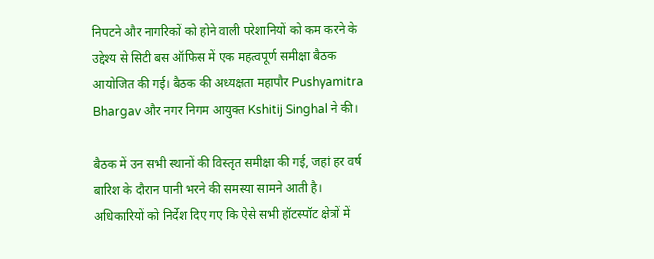निपटने और नागरिकों को होने वाली परेशानियों को कम करने के उद्देश्य से सिटी बस ऑफिस में एक महत्वपूर्ण समीक्षा बैठक आयोजित की गई। बैठक की अध्यक्षता महापौर Pushyamitra Bhargav और नगर निगम आयुक्त Kshitij Singhal ने की।

बैठक में उन सभी स्थानों की विस्तृत समीक्षा की गई, जहां हर वर्ष बारिश के दौरान पानी भरने की समस्या सामने आती है। अधिकारियों को निर्देश दिए गए कि ऐसे सभी हॉटस्पॉट क्षेत्रों में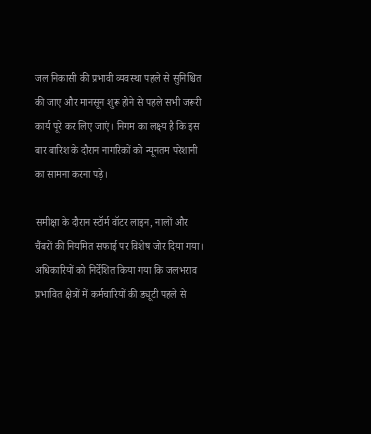जल निकासी की प्रभावी व्यवस्था पहले से सुनिश्चित की जाए और मानसून शुरू होने से पहले सभी जरूरी कार्य पूरे कर लिए जाएं। निगम का लक्ष्य है कि इस बार बारिश के दौरान नागरिकों को न्यूनतम परेशानी का सामना करना पड़े।

समीक्षा के दौरान स्टॉर्म वॉटर लाइन, नालों और चैंबरों की नियमित सफाई पर विशेष जोर दिया गया। अधिकारियों को निर्देशित किया गया कि जलभराव प्रभावित क्षेत्रों में कर्मचारियों की ड्यूटी पहले से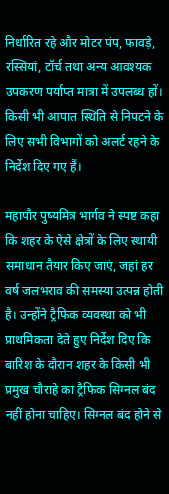निर्धारित रहे और मोटर पंप, फावड़े, रस्सियां, टॉर्च तथा अन्य आवश्यक उपकरण पर्याप्त मात्रा में उपलब्ध हों। किसी भी आपात स्थिति से निपटने के लिए सभी विभागों को अलर्ट रहने के निर्देश दिए गए हैं।

महापौर पुष्यमित्र भार्गव ने स्पष्ट कहा कि शहर के ऐसे क्षेत्रों के लिए स्थायी समाधान तैयार किए जाएं, जहां हर वर्ष जलभराव की समस्या उत्पन्न होती है। उन्होंने ट्रैफिक व्यवस्था को भी प्राथमिकता देते हुए निर्देश दिए कि बारिश के दौरान शहर के किसी भी प्रमुख चौराहे का ट्रैफिक सिग्नल बंद नहीं होना चाहिए। सिग्नल बंद होने से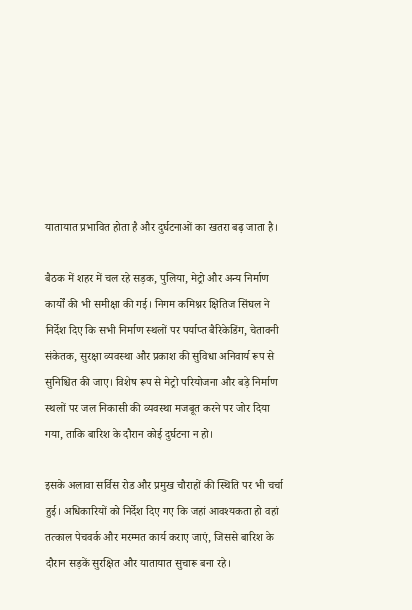यातायात प्रभावित होता है और दुर्घटनाओं का खतरा बढ़ जाता है।

बैठक में शहर में चल रहे सड़क, पुलिया, मेट्रो और अन्य निर्माण कार्यों की भी समीक्षा की गई। निगम कमिश्नर क्षितिज सिंघल ने निर्देश दिए कि सभी निर्माण स्थलों पर पर्याप्त बैरिकेडिंग, चेतावनी संकेतक, सुरक्षा व्यवस्था और प्रकाश की सुविधा अनिवार्य रूप से सुनिश्चित की जाए। विशेष रूप से मेट्रो परियोजना और बड़े निर्माण स्थलों पर जल निकासी की व्यवस्था मजबूत करने पर जोर दिया गया, ताकि बारिश के दौरान कोई दुर्घटना न हो।

इसके अलावा सर्विस रोड और प्रमुख चौराहों की स्थिति पर भी चर्चा हुई। अधिकारियों को निर्देश दिए गए कि जहां आवश्यकता हो वहां तत्काल पेचवर्क और मरम्मत कार्य कराए जाएं, जिससे बारिश के दौरान सड़कें सुरक्षित और यातायात सुचारू बना रहे।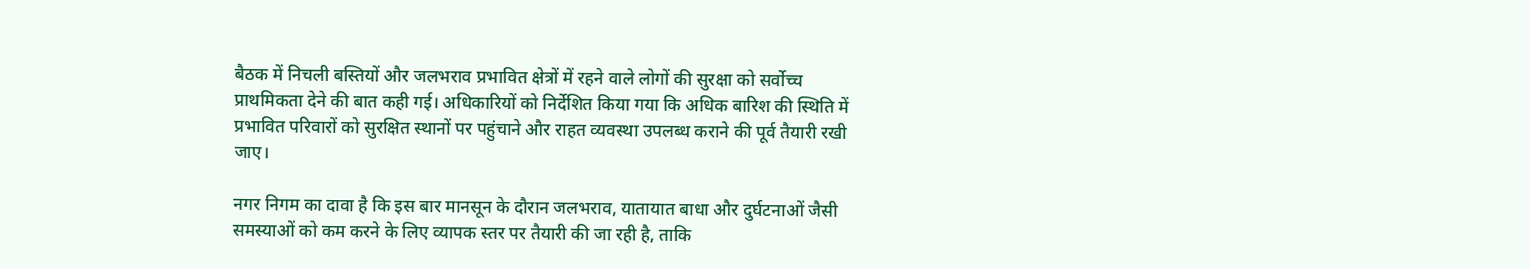बैठक में निचली बस्तियों और जलभराव प्रभावित क्षेत्रों में रहने वाले लोगों की सुरक्षा को सर्वोच्च प्राथमिकता देने की बात कही गई। अधिकारियों को निर्देशित किया गया कि अधिक बारिश की स्थिति में प्रभावित परिवारों को सुरक्षित स्थानों पर पहुंचाने और राहत व्यवस्था उपलब्ध कराने की पूर्व तैयारी रखी जाए।

नगर निगम का दावा है कि इस बार मानसून के दौरान जलभराव, यातायात बाधा और दुर्घटनाओं जैसी समस्याओं को कम करने के लिए व्यापक स्तर पर तैयारी की जा रही है, ताकि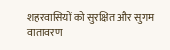शहरवासियों को सुरक्षित और सुगम वातावरण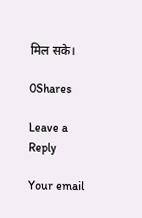मिल सके।

0Shares

Leave a Reply

Your email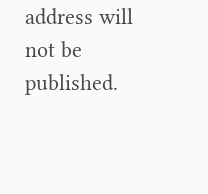address will not be published.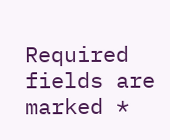Required fields are marked *